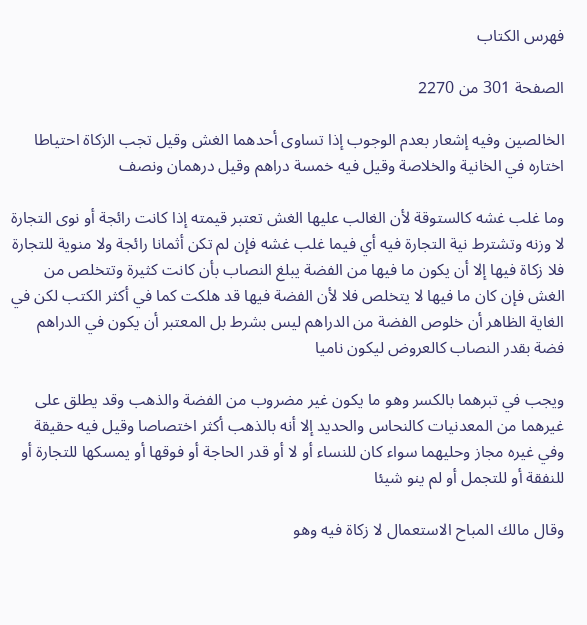فهرس الكتاب

الصفحة 301 من 2270

الخالصين وفيه إشعار بعدم الوجوب إذا تساوى أحدهما الغش وقيل تجب الزكاة احتياطا اختاره في الخانية والخلاصة وقيل فيه خمسة دراهم وقيل درهمان ونصف

وما غلب غشه كالستوقة لأن الغالب عليها الغش تعتبر قيمته إذا كانت رائجة أو نوى التجارة لا وزنه وتشترط نية التجارة فيه أي فيما غلب غشه فإن لم تكن أثمانا رائجة ولا منوية للتجارة فلا زكاة فيها إلا أن يكون ما فيها من الفضة يبلغ النصاب بأن كانت كثيرة وتتخلص من الغش فإن كان ما فيها لا يتخلص فلا لأن الفضة فيها قد هلكت كما في أكثر الكتب لكن في الغاية الظاهر أن خلوص الفضة من الدراهم ليس بشرط بل المعتبر أن يكون في الدراهم فضة بقدر النصاب كالعروض ليكون ناميا

ويجب في تبرهما بالكسر وهو ما يكون غير مضروب من الفضة والذهب وقد يطلق على غيرهما من المعدنيات كالنحاس والحديد إلا أنه بالذهب أكثر اختصاصا وقيل فيه حقيقة وفي غيره مجاز وحليهما سواء كان للنساء أو لا أو قدر الحاجة أو فوقها أو يمسكها للتجارة أو للنفقة أو للتجمل أو لم ينو شيئا

وقال مالك المباح الاستعمال لا زكاة فيه وهو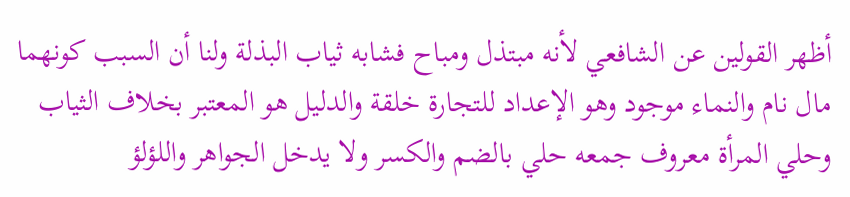أظهر القولين عن الشافعي لأنه مبتذل ومباح فشابه ثياب البذلة ولنا أن السبب كونهما مال نام والنماء موجود وهو الإعداد للتجارة خلقة والدليل هو المعتبر بخلاف الثياب وحلي المرأة معروف جمعه حلي بالضم والكسر ولا يدخل الجواهر واللؤلؤ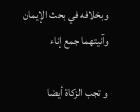وبخلافه في بحث الإيمان وآنيتهما جمع إناء

و تجب الزكاة أيضا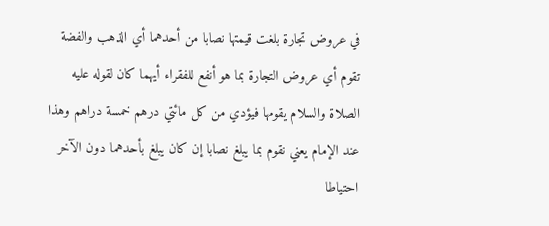في عروض تجارة بلغت قيمتها نصابا من أحدهما أي الذهب والفضة تقوم أي عروض التجارة بما هو أنفع للفقراء أيهما كان لقوله عليه الصلاة والسلام يقومها فيؤدي من كل مائتي درهم خمسة دراهم وهذا عند الإمام يعني نقوم بما يبلغ نصابا إن كان يبلغ بأحدهما دون الآخر احتياطا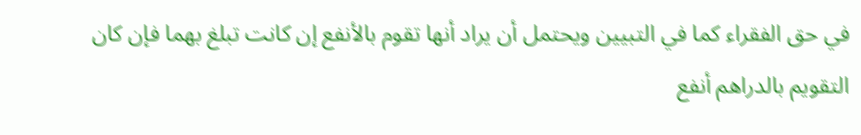في حق الفقراء كما في التبيين ويحتمل أن يراد أنها تقوم بالأنفع إن كانت تبلغ بهما فإن كان التقويم بالدراهم أنفع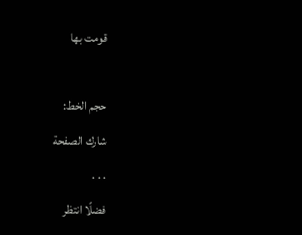قومت بها

حجم الخط:
شارك الصفحة
. . .
فضلًا انتظر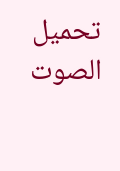تحميل الصوت